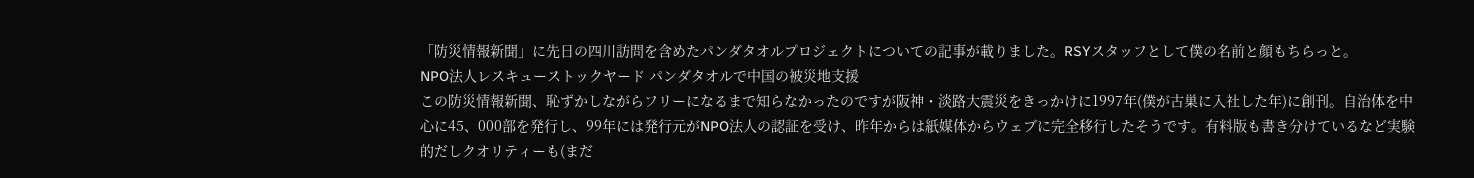「防災情報新聞」に先日の四川訪問を含めたパンダタオルプロジェクトについての記事が載りました。RSYスタッフとして僕の名前と顔もちらっと。
NPO法人レスキューストックヤード パンダタオルで中国の被災地支援
この防災情報新聞、恥ずかしながらフリーになるまで知らなかったのですが阪神・淡路大震災をきっかけに1997年(僕が古巣に入社した年)に創刊。自治体を中心に45、000部を発行し、99年には発行元がNPO法人の認証を受け、昨年からは紙媒体からウェブに完全移行したそうです。有料版も書き分けているなど実験的だしクオリティーも(まだ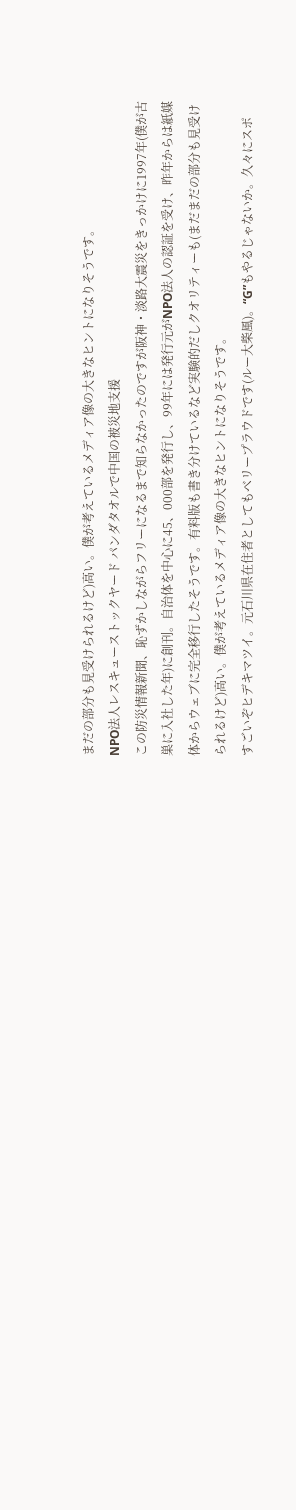まだの部分も見受けられるけど)高い。僕が考えているメディア像の大きなヒントになりそうです。
NPO法人レスキューストックヤード パンダタオルで中国の被災地支援
この防災情報新聞、恥ずかしながらフリーになるまで知らなかったのですが阪神・淡路大震災をきっかけに1997年(僕が古巣に入社した年)に創刊。自治体を中心に45、000部を発行し、99年には発行元がNPO法人の認証を受け、昨年からは紙媒体からウェブに完全移行したそうです。有料版も書き分けているなど実験的だしクオリティーも(まだまだの部分も見受けられるけど)高い。僕が考えているメディア像の大きなヒントになりそうです。
すごいぞヒデキマツイ。元石川県在住者としてもベリープラウドです(ルー大柴風)。“G”もやるじゃないか。久々にスポ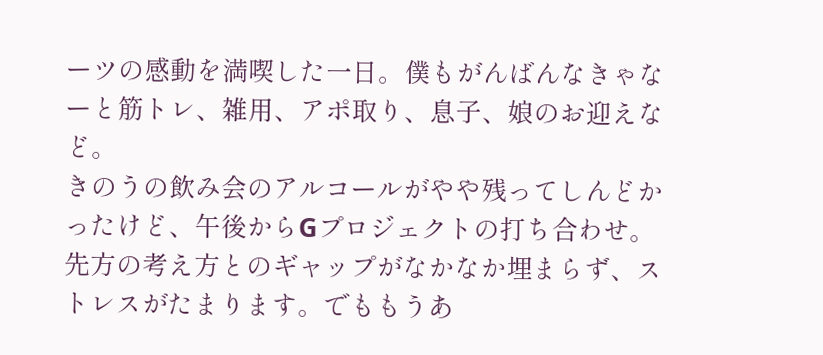ーツの感動を満喫した一日。僕もがんばんなきゃなーと筋トレ、雑用、アポ取り、息子、娘のお迎えなど。
きのうの飲み会のアルコールがやや残ってしんどかったけど、午後からGプロジェクトの打ち合わせ。先方の考え方とのギャップがなかなか埋まらず、ストレスがたまります。でももうあ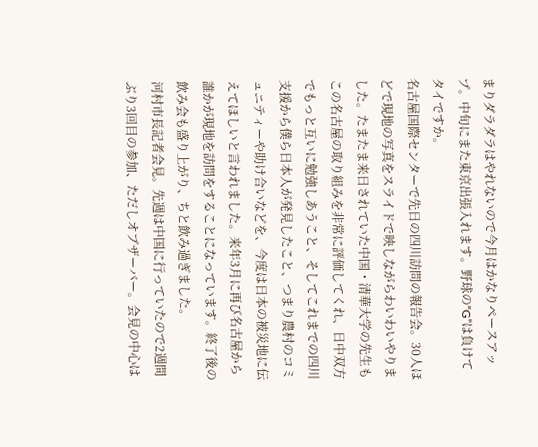まりダラダラはやれないので今月はかなりペースアップ。中旬にまた東京出張入れます。野球の“G”は負けてタイですか。
名古屋国際センターで先日の四川訪問の報告会。30人ほどで現地の写真をスライドで映しながらわいわいやりました。たまたま来日されていた中国・清華大学の先生もこの名古屋の取り組みを非常に評価してくれ、日中双方でもっと互いに勉強しあうこと、そしてこれまでの四川支援から僕ら日本人が発見したこと、つまり農村のコミュニティーや助け合いなどを、今度は日本の被災地に伝えてほしいと言われました。来年3月に再び名古屋から誰かが現地を訪問をすることになっています。終了後の飲み会も盛り上がり、ちと飲み過ぎました。
河村市長記者会見。先週は中国に行っていたので2週間ぶり3回目の参加、ただしオブザーバー。会見の中心は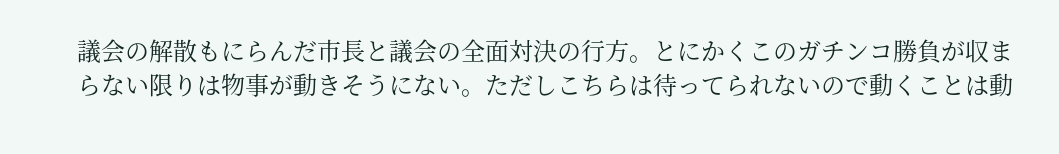議会の解散もにらんだ市長と議会の全面対決の行方。とにかくこのガチンコ勝負が収まらない限りは物事が動きそうにない。ただしこちらは待ってられないので動くことは動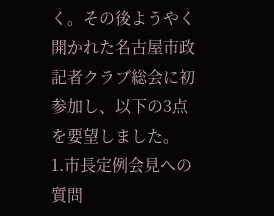く。その後ようやく開かれた名古屋市政記者クラブ総会に初参加し、以下の3点を要望しました。
1.市長定例会見への質問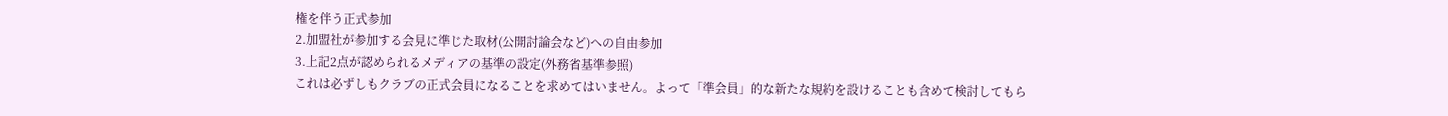権を伴う正式参加
2.加盟社が参加する会見に準じた取材(公開討論会など)への自由参加
3.上記2点が認められるメディアの基準の設定(外務省基準参照)
これは必ずしもクラブの正式会員になることを求めてはいません。よって「準会員」的な新たな規約を設けることも含めて検討してもら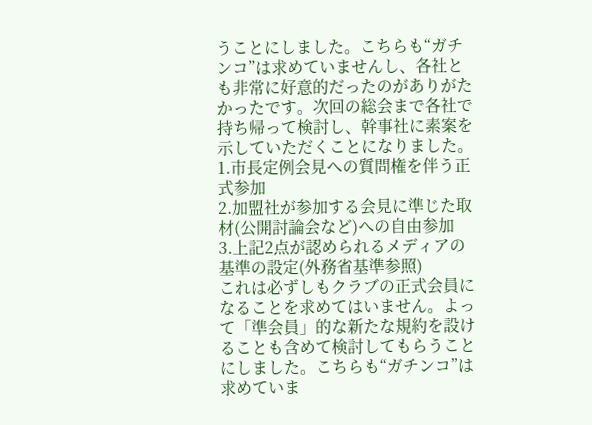うことにしました。こちらも“ガチンコ”は求めていませんし、各社とも非常に好意的だったのがありがたかったです。次回の総会まで各社で持ち帰って検討し、幹事社に素案を示していただくことになりました。
1.市長定例会見への質問権を伴う正式参加
2.加盟社が参加する会見に準じた取材(公開討論会など)への自由参加
3.上記2点が認められるメディアの基準の設定(外務省基準参照)
これは必ずしもクラブの正式会員になることを求めてはいません。よって「準会員」的な新たな規約を設けることも含めて検討してもらうことにしました。こちらも“ガチンコ”は求めていま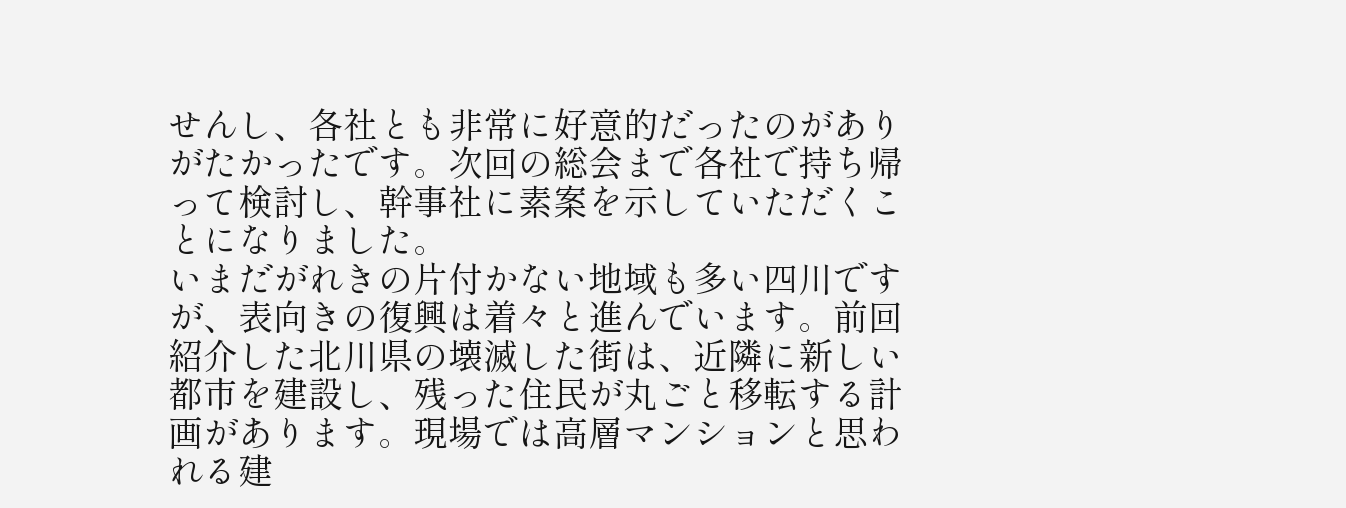せんし、各社とも非常に好意的だったのがありがたかったです。次回の総会まで各社で持ち帰って検討し、幹事社に素案を示していただくことになりました。
いまだがれきの片付かない地域も多い四川ですが、表向きの復興は着々と進んでいます。前回紹介した北川県の壊滅した街は、近隣に新しい都市を建設し、残った住民が丸ごと移転する計画があります。現場では高層マンションと思われる建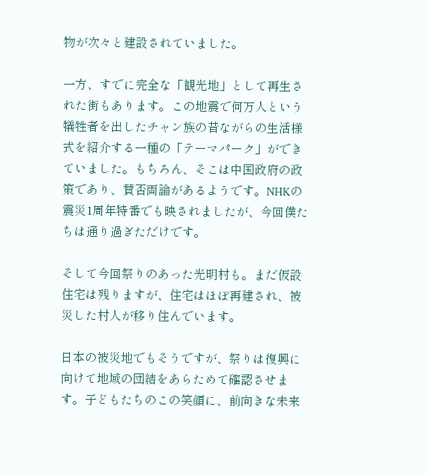物が次々と建設されていました。

一方、すでに完全な「観光地」として再生された街もあります。この地震で何万人という犠牲者を出したチャン族の昔ながらの生活様式を紹介する一種の「テーマパーク」ができていました。もちろん、そこは中国政府の政策であり、賛否両論があるようです。NHKの震災1周年特番でも映されましたが、今回僕たちは通り過ぎただけです。

そして今回祭りのあった光明村も。まだ仮設住宅は残りますが、住宅はほぼ再建され、被災した村人が移り住んでいます。

日本の被災地でもそうですが、祭りは復興に向けて地域の団結をあらためて確認させます。子どもたちのこの笑顔に、前向きな未来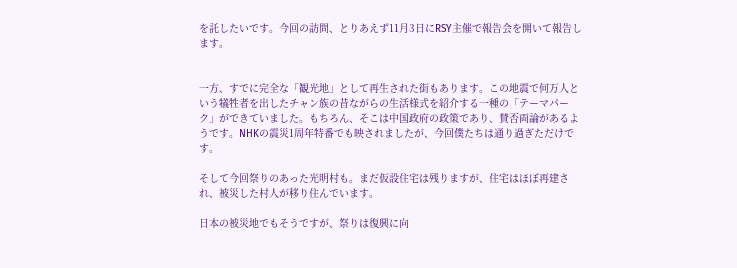を託したいです。今回の訪問、とりあえず11月3日にRSY主催で報告会を開いて報告します。


一方、すでに完全な「観光地」として再生された街もあります。この地震で何万人という犠牲者を出したチャン族の昔ながらの生活様式を紹介する一種の「テーマパーク」ができていました。もちろん、そこは中国政府の政策であり、賛否両論があるようです。NHKの震災1周年特番でも映されましたが、今回僕たちは通り過ぎただけです。

そして今回祭りのあった光明村も。まだ仮設住宅は残りますが、住宅はほぼ再建され、被災した村人が移り住んでいます。

日本の被災地でもそうですが、祭りは復興に向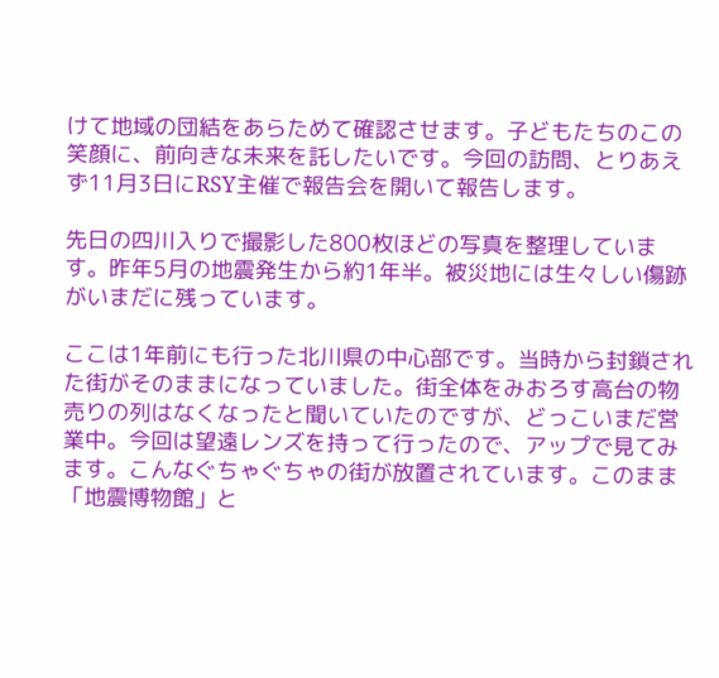けて地域の団結をあらためて確認させます。子どもたちのこの笑顔に、前向きな未来を託したいです。今回の訪問、とりあえず11月3日にRSY主催で報告会を開いて報告します。

先日の四川入りで撮影した800枚ほどの写真を整理しています。昨年5月の地震発生から約1年半。被災地には生々しい傷跡がいまだに残っています。

ここは1年前にも行った北川県の中心部です。当時から封鎖された街がそのままになっていました。街全体をみおろす高台の物売りの列はなくなったと聞いていたのですが、どっこいまだ営業中。今回は望遠レンズを持って行ったので、アップで見てみます。こんなぐちゃぐちゃの街が放置されています。このまま「地震博物館」と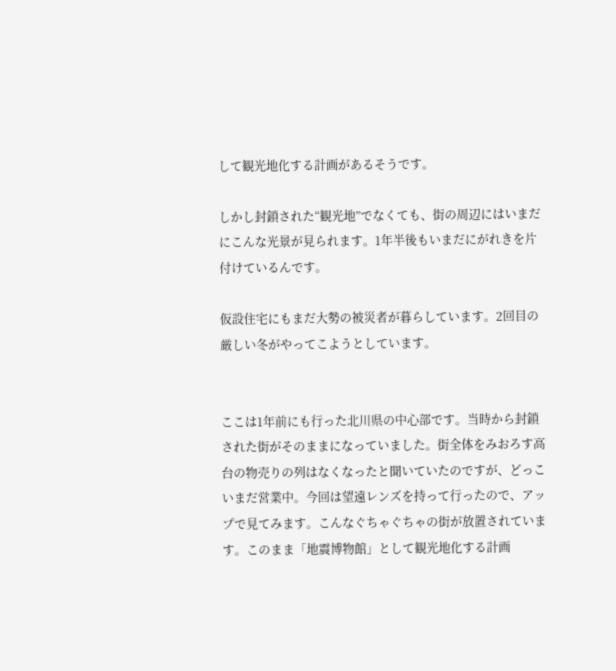して観光地化する計画があるそうです。

しかし封鎖された“観光地”でなくても、街の周辺にはいまだにこんな光景が見られます。1年半後もいまだにがれきを片付けているんです。

仮設住宅にもまだ大勢の被災者が暮らしています。2回目の厳しい冬がやってこようとしています。


ここは1年前にも行った北川県の中心部です。当時から封鎖された街がそのままになっていました。街全体をみおろす高台の物売りの列はなくなったと聞いていたのですが、どっこいまだ営業中。今回は望遠レンズを持って行ったので、アップで見てみます。こんなぐちゃぐちゃの街が放置されています。このまま「地震博物館」として観光地化する計画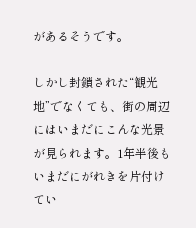があるそうです。

しかし封鎖された“観光地”でなくても、街の周辺にはいまだにこんな光景が見られます。1年半後もいまだにがれきを片付けてい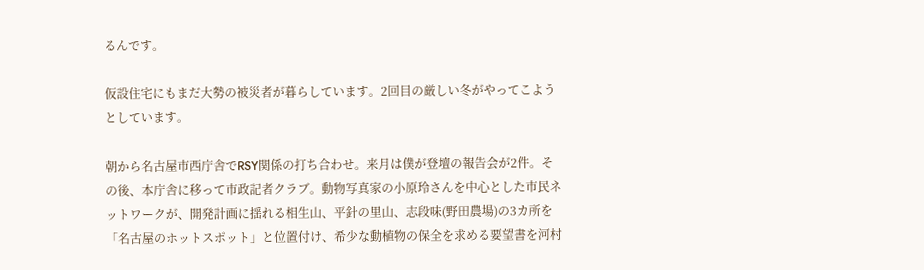るんです。

仮設住宅にもまだ大勢の被災者が暮らしています。2回目の厳しい冬がやってこようとしています。

朝から名古屋市西庁舎でRSY関係の打ち合わせ。来月は僕が登壇の報告会が2件。その後、本庁舎に移って市政記者クラブ。動物写真家の小原玲さんを中心とした市民ネットワークが、開発計画に揺れる相生山、平針の里山、志段味(野田農場)の3カ所を「名古屋のホットスポット」と位置付け、希少な動植物の保全を求める要望書を河村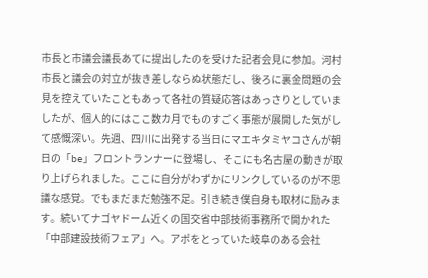市長と市議会議長あてに提出したのを受けた記者会見に参加。河村市長と議会の対立が抜き差しならぬ状態だし、後ろに裏金問題の会見を控えていたこともあって各社の質疑応答はあっさりとしていましたが、個人的にはここ数カ月でものすごく事態が展開した気がして感慨深い。先週、四川に出発する当日にマエキタミヤコさんが朝日の「be」フロントランナーに登場し、そこにも名古屋の動きが取り上げられました。ここに自分がわずかにリンクしているのが不思議な感覚。でもまだまだ勉強不足。引き続き僕自身も取材に励みます。続いてナゴヤドーム近くの国交省中部技術事務所で開かれた「中部建設技術フェア」へ。アポをとっていた岐阜のある会社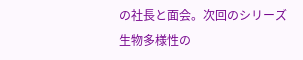の社長と面会。次回のシリーズ生物多様性の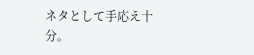ネタとして手応え十分。